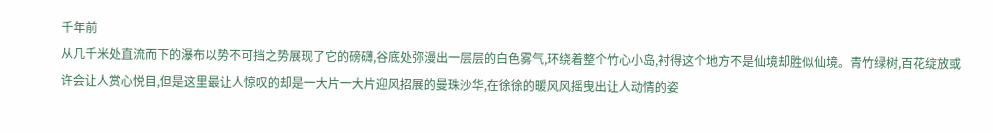千年前
从几千米处直流而下的瀑布以势不可挡之势展现了它的磅礴,谷底处弥漫出一层层的白色雾气,环绕着整个竹心小岛,衬得这个地方不是仙境却胜似仙境。青竹绿树,百花绽放或许会让人赏心悦目,但是这里最让人惊叹的却是一大片一大片迎风招展的曼珠沙华,在徐徐的暖风风摇曳出让人动情的姿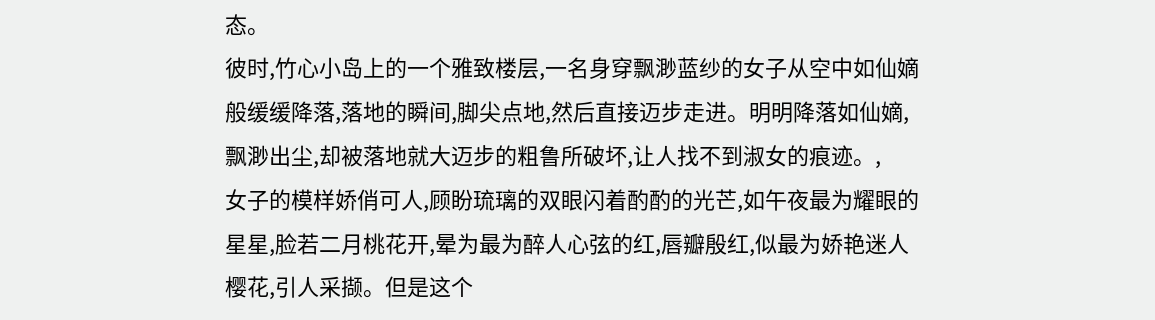态。
彼时,竹心小岛上的一个雅致楼层,一名身穿飘渺蓝纱的女子从空中如仙嫡般缓缓降落,落地的瞬间,脚尖点地,然后直接迈步走进。明明降落如仙嫡,飘渺出尘,却被落地就大迈步的粗鲁所破坏,让人找不到淑女的痕迹。,
女子的模样娇俏可人,顾盼琉璃的双眼闪着酌酌的光芒,如午夜最为耀眼的星星,脸若二月桃花开,晕为最为醉人心弦的红,唇瓣殷红,似最为娇艳迷人樱花,引人采撷。但是这个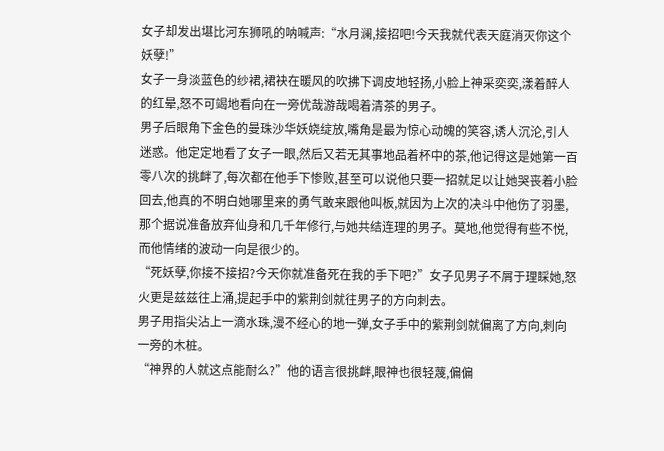女子却发出堪比河东狮吼的呐喊声:“水月澜,接招吧!今天我就代表天庭消灭你这个妖孽!”
女子一身淡蓝色的纱裙,裙袂在暖风的吹拂下调皮地轻扬,小脸上神采奕奕,漾着醉人的红晕,怒不可竭地看向在一旁优哉游哉喝着清茶的男子。
男子后眼角下金色的曼珠沙华妖娆绽放,嘴角是最为惊心动魄的笑容,诱人沉沦,引人迷惑。他定定地看了女子一眼,然后又若无其事地品着杯中的茶,他记得这是她第一百零八次的挑衅了,每次都在他手下惨败,甚至可以说他只要一招就足以让她哭丧着小脸回去,他真的不明白她哪里来的勇气敢来跟他叫板,就因为上次的决斗中他伤了羽墨,那个据说准备放弃仙身和几千年修行,与她共结连理的男子。莫地,他觉得有些不悦,而他情绪的波动一向是很少的。
“死妖孽,你接不接招?今天你就准备死在我的手下吧?”女子见男子不屑于理睬她,怒火更是兹兹往上涌,提起手中的紫荆剑就往男子的方向刺去。
男子用指尖沾上一滴水珠,漫不经心的地一弹,女子手中的紫荆剑就偏离了方向,刺向一旁的木桩。
“神界的人就这点能耐么?”他的语言很挑衅,眼神也很轻蔑,偏偏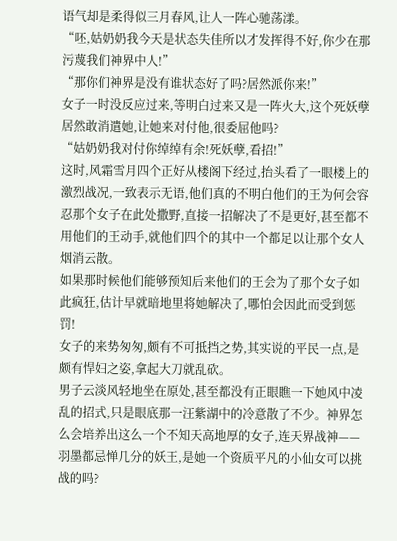语气却是柔得似三月春风,让人一阵心驰荡漾。
“呸,姑奶奶我今天是状态失佳所以才发挥得不好,你少在那污蔑我们神界中人!”
“那你们神界是没有谁状态好了吗?居然派你来!”
女子一时没反应过来,等明白过来又是一阵火大,这个死妖孽居然敢消遣她,让她来对付他,很委屈他吗?
“姑奶奶我对付你绰绰有余!死妖孽,看招!”
这时,风霜雪月四个正好从楼阁下经过,抬头看了一眼楼上的激烈战况,一致表示无语,他们真的不明白他们的王为何会容忍那个女子在此处撒野,直接一招解决了不是更好,甚至都不用他们的王动手,就他们四个的其中一个都足以让那个女人烟消云散。
如果那时候他们能够预知后来他们的王会为了那个女子如此疯狂,估计早就暗地里将她解决了,哪怕会因此而受到惩罚!
女子的来势匆匆,颇有不可抵挡之势,其实说的平民一点,是颇有悍妇之姿,拿起大刀就乱砍。
男子云淡风轻地坐在原处,甚至都没有正眼瞧一下她风中凌乱的招式,只是眼底那一汪紫湖中的冷意散了不少。神界怎么会培养出这么一个不知天高地厚的女子,连天界战神——羽墨都忌惮几分的妖王,是她一个资质平凡的小仙女可以挑战的吗?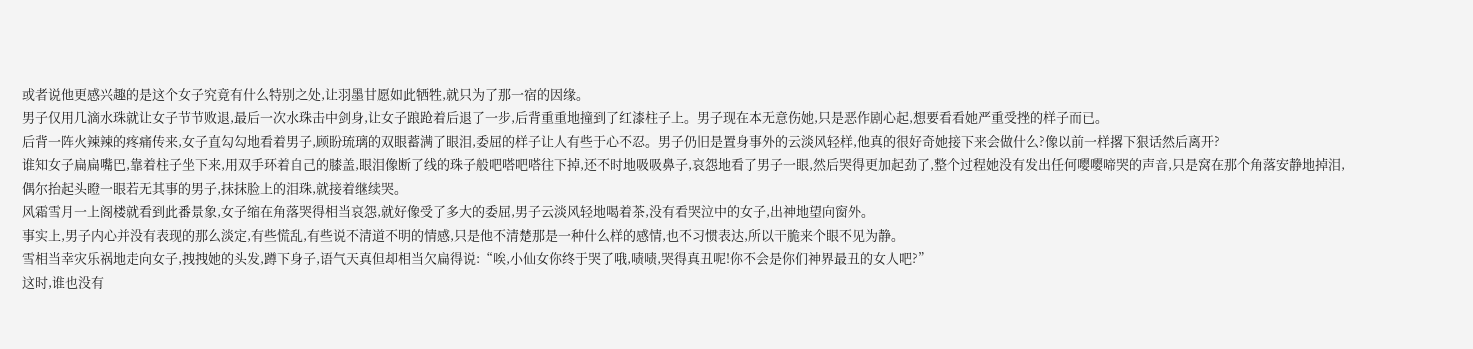或者说他更感兴趣的是这个女子究竟有什么特别之处,让羽墨甘愿如此牺牲,就只为了那一宿的因缘。
男子仅用几滴水珠就让女子节节败退,最后一次水珠击中剑身,让女子踉跄着后退了一步,后背重重地撞到了红漆柱子上。男子现在本无意伤她,只是恶作剧心起,想要看看她严重受挫的样子而已。
后背一阵火辣辣的疼痛传来,女子直勾勾地看着男子,顾盼琉璃的双眼蓄满了眼泪,委屈的样子让人有些于心不忍。男子仍旧是置身事外的云淡风轻样,他真的很好奇她接下来会做什么?像以前一样撂下狠话然后离开?
谁知女子扁扁嘴巴,靠着柱子坐下来,用双手环着自己的膝盖,眼泪像断了线的珠子般吧嗒吧嗒往下掉,还不时地吸吸鼻子,哀怨地看了男子一眼,然后哭得更加起劲了,整个过程她没有发出任何嘤嘤啼哭的声音,只是窝在那个角落安静地掉泪,偶尔抬起头瞪一眼若无其事的男子,抹抹脸上的泪珠,就接着继续哭。
风霜雪月一上阁楼就看到此番景象,女子缩在角落哭得相当哀怨,就好像受了多大的委屈,男子云淡风轻地喝着茶,没有看哭泣中的女子,出神地望向窗外。
事实上,男子内心并没有表现的那么淡定,有些慌乱,有些说不清道不明的情感,只是他不清楚那是一种什么样的感情,也不习惯表达,所以干脆来个眼不见为静。
雪相当幸灾乐祸地走向女子,拽拽她的头发,蹲下身子,语气天真但却相当欠扁得说:“唉,小仙女你终于哭了哦,啧啧,哭得真丑呢!你不会是你们神界最丑的女人吧?”
这时,谁也没有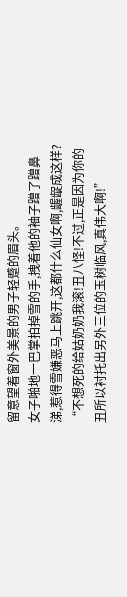留意望着窗外美景的男子轻蹙的眉头。
女子啪地一巴掌拍掉雪的手,拽着他的袖子蹭了蹭鼻涕,惹得雪嫌恶马上跳开,这都什么仙女啊,龌龊成这样?
“不想死的给姑奶奶我滚!丑八怪!不过,正是因为你的丑所以衬托出另外三位的玉树临风,真伟大啊!”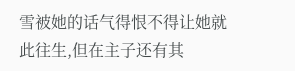雪被她的话气得恨不得让她就此往生,但在主子还有其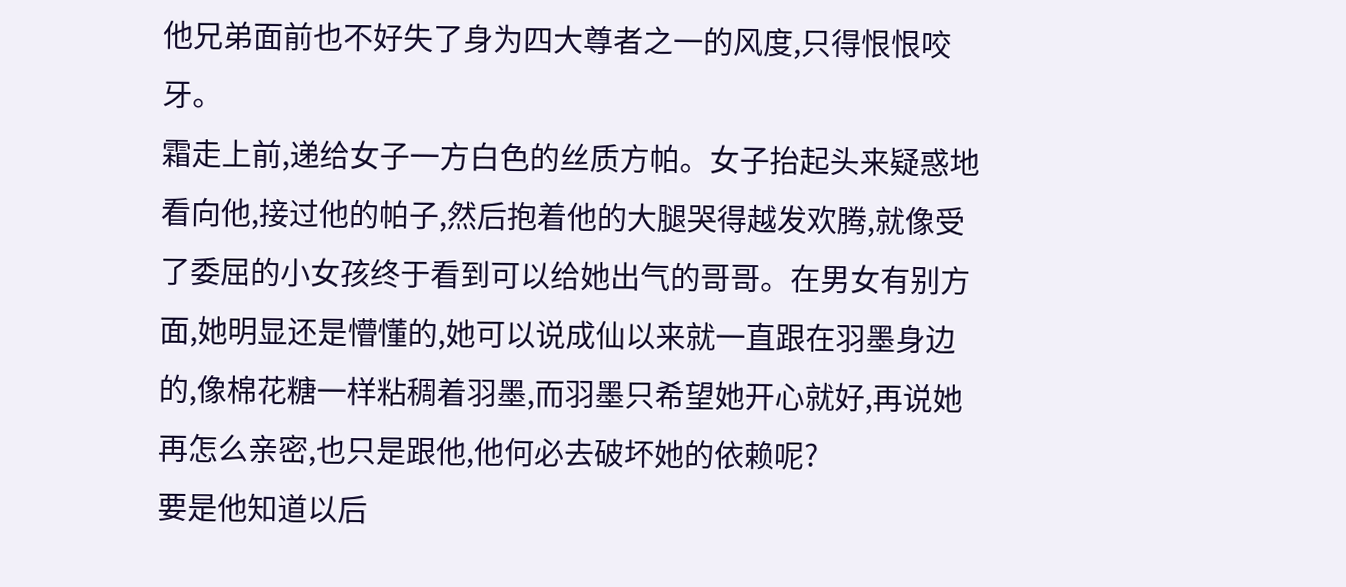他兄弟面前也不好失了身为四大尊者之一的风度,只得恨恨咬牙。
霜走上前,递给女子一方白色的丝质方帕。女子抬起头来疑惑地看向他,接过他的帕子,然后抱着他的大腿哭得越发欢腾,就像受了委屈的小女孩终于看到可以给她出气的哥哥。在男女有别方面,她明显还是懵懂的,她可以说成仙以来就一直跟在羽墨身边的,像棉花糖一样粘稠着羽墨,而羽墨只希望她开心就好,再说她再怎么亲密,也只是跟他,他何必去破坏她的依赖呢?
要是他知道以后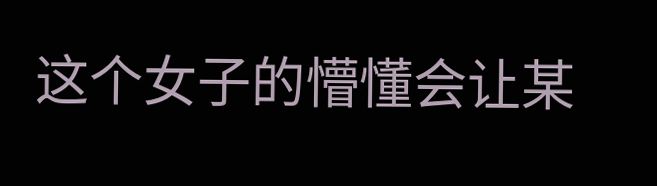这个女子的懵懂会让某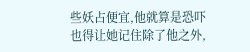些妖占便宜,他就算是恐吓也得让她记住除了他之外,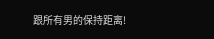跟所有男的保持距离!